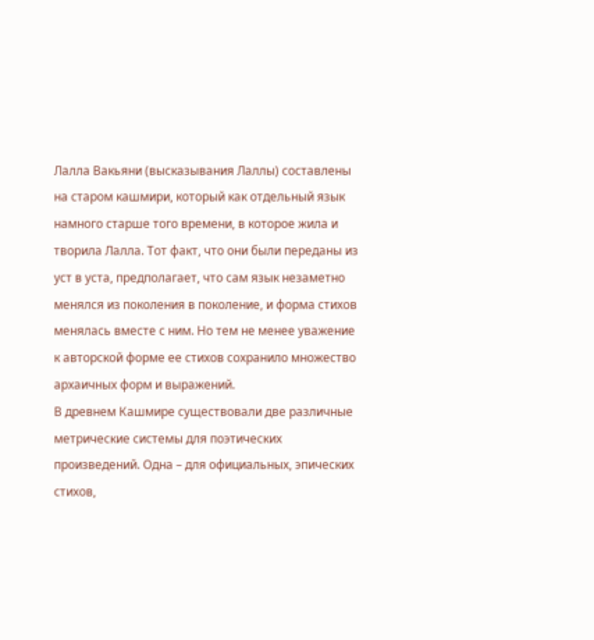Лалла Вакьяни (высказывания Лаллы) составлены на старом кашмири, который как отдельный язык намного старше того времени, в которое жила и творила Лалла. Тот факт, что они были переданы из уст в уста, предполагает, что сам язык незаметно менялся из поколения в поколение, и форма стихов менялась вместе с ним. Но тем не менее уважение к авторской форме ее стихов сохранило множество архаичных форм и выражений.
В древнем Кашмире существовали две различные метрические системы для поэтических произведений. Одна – для официальных, эпических стихов,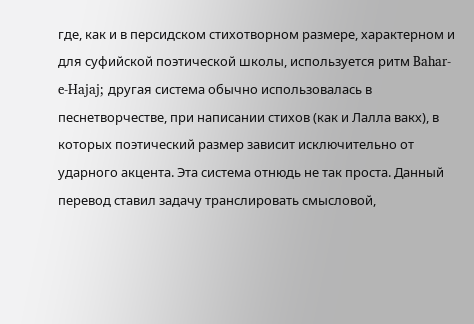где, как и в персидском стихотворном размере, характерном и для суфийской поэтической школы, используется ритм Bahar-e-Hajaj; другая система обычно использовалась в песнетворчестве, при написании стихов (как и Лалла вакх), в которых поэтический размер зависит исключительно от ударного акцента. Эта система отнюдь не так проста. Данный перевод ставил задачу транслировать смысловой,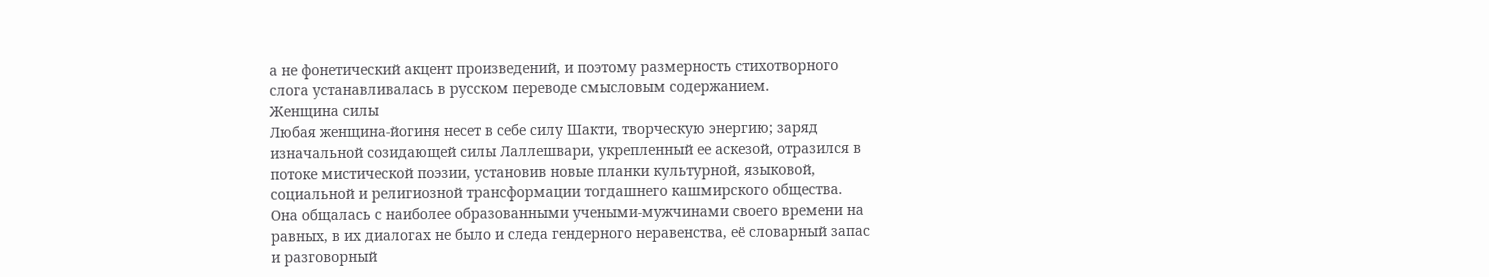а не фонетический акцент произведений, и поэтому размерность стихотворного слога устанавливалась в русском переводе смысловым содержанием.
Женщина силы
Любая женщина-йогиня несет в себе силу Шакти, творческую энергию; заряд изначальной созидающей силы Лаллешвари, укрепленный ее аскезой, отразился в потоке мистической поэзии, установив новые планки культурной, языковой, социальной и религиозной трансформации тогдашнего кашмирского общества.
Она общалась с наиболее образованными учеными-мужчинами своего времени на равных, в их диалогах не было и следа гендерного неравенства, её словарный запас и разговорный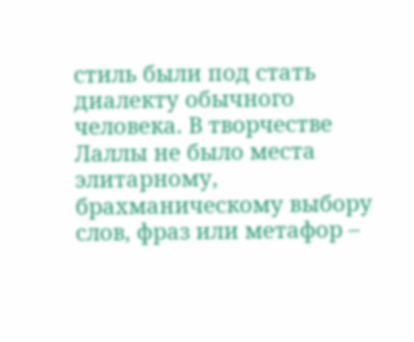стиль были под стать диалекту обычного человека. В творчестве Лаллы не было места элитарному, брахманическому выбору слов, фраз или метафор –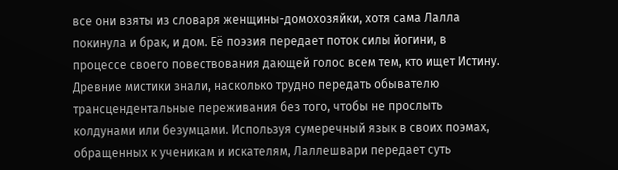все они взяты из словаря женщины-домохозяйки, хотя сама Лалла покинула и брак, и дом. Её поэзия передает поток силы йогини, в процессе своего повествования дающей голос всем тем, кто ищет Истину.
Древние мистики знали, насколько трудно передать обывателю трансцендентальные переживания без того, чтобы не прослыть колдунами или безумцами. Используя сумеречный язык в своих поэмах, обращенных к ученикам и искателям, Лаллешвари передает суть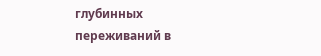глубинных переживаний в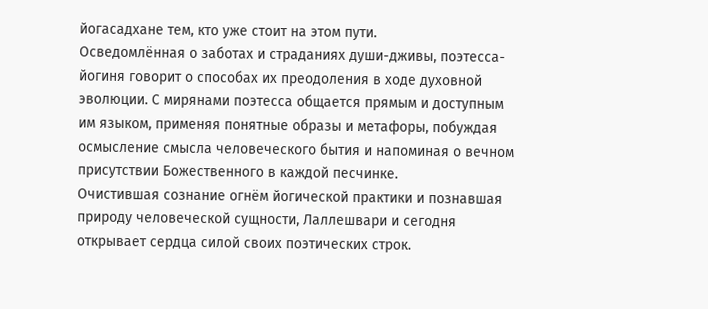йогасадхане тем, кто уже стоит на этом пути.
Осведомлённая о заботах и страданиях души-дживы, поэтесса-йогиня говорит о способах их преодоления в ходе духовной эволюции. С мирянами поэтесса общается прямым и доступным им языком, применяя понятные образы и метафоры, побуждая осмысление смысла человеческого бытия и напоминая о вечном присутствии Божественного в каждой песчинке.
Очистившая сознание огнём йогической практики и познавшая природу человеческой сущности, Лаллешвари и сегодня открывает сердца силой своих поэтических строк.